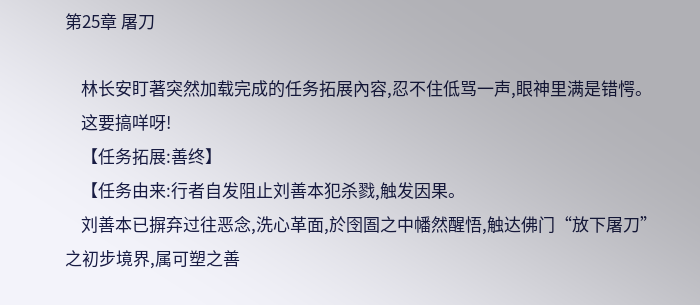第25章 屠刀

    林长安盯著突然加载完成的任务拓展內容,忍不住低骂一声,眼神里满是错愕。
    这要搞咩呀!
    【任务拓展:善终】
    【任务由来:行者自发阻止刘善本犯杀戮,触发因果。
    刘善本已摒弃过往恶念,洗心革面,於囹圄之中幡然醒悟,触达佛门“放下屠刀”之初步境界,属可塑之善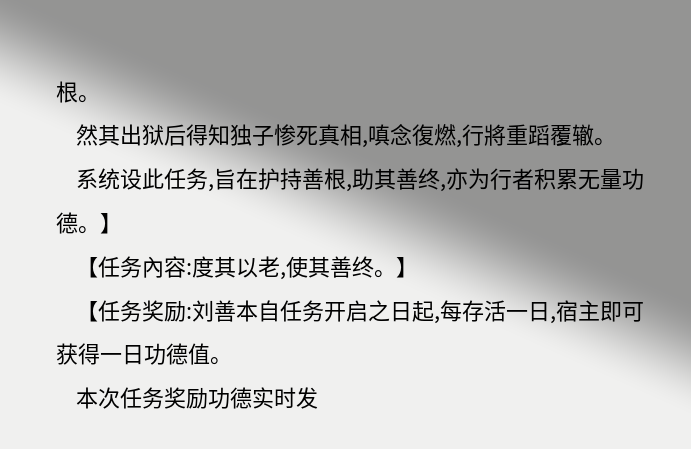根。
    然其出狱后得知独子惨死真相,嗔念復燃,行將重蹈覆辙。
    系统设此任务,旨在护持善根,助其善终,亦为行者积累无量功德。】
    【任务內容:度其以老,使其善终。】
    【任务奖励:刘善本自任务开启之日起,每存活一日,宿主即可获得一日功德值。
    本次任务奖励功德实时发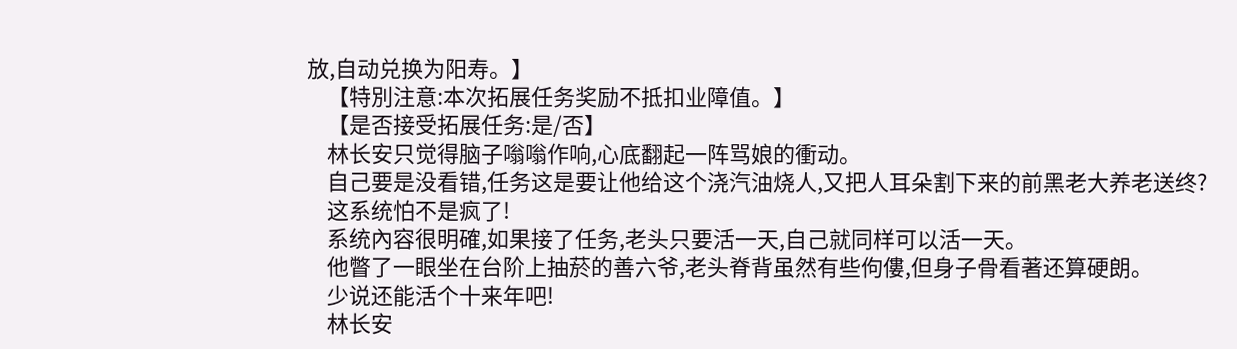放,自动兑换为阳寿。】
    【特別注意:本次拓展任务奖励不抵扣业障值。】
    【是否接受拓展任务:是/否】
    林长安只觉得脑子嗡嗡作响,心底翻起一阵骂娘的衝动。
    自己要是没看错,任务这是要让他给这个浇汽油烧人,又把人耳朵割下来的前黑老大养老送终?
    这系统怕不是疯了!
    系统內容很明確,如果接了任务,老头只要活一天,自己就同样可以活一天。
    他瞥了一眼坐在台阶上抽菸的善六爷,老头脊背虽然有些佝僂,但身子骨看著还算硬朗。
    少说还能活个十来年吧!
    林长安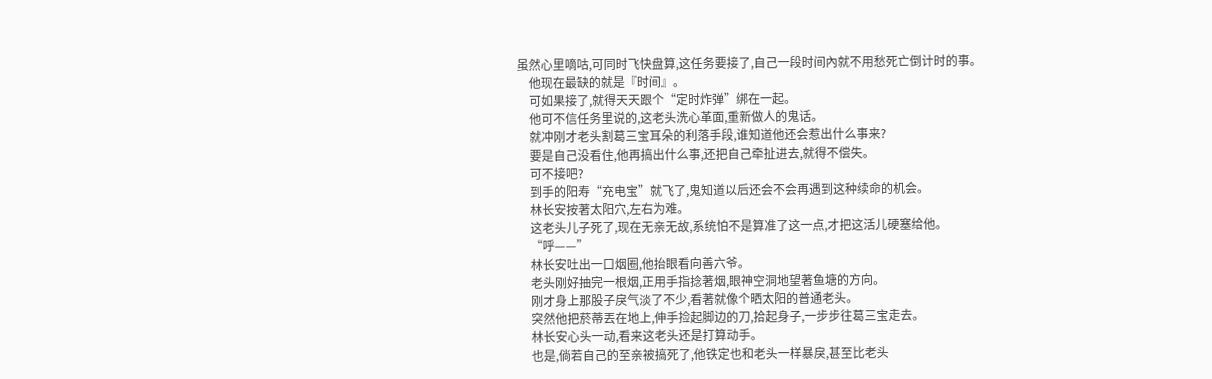虽然心里嘀咕,可同时飞快盘算,这任务要接了,自己一段时间內就不用愁死亡倒计时的事。
    他现在最缺的就是『时间』。
    可如果接了,就得天天跟个“定时炸弹”绑在一起。
    他可不信任务里说的,这老头洗心革面,重新做人的鬼话。
    就冲刚才老头割葛三宝耳朵的利落手段,谁知道他还会惹出什么事来?
    要是自己没看住,他再搞出什么事,还把自己牵扯进去,就得不偿失。
    可不接吧?
    到手的阳寿“充电宝”就飞了,鬼知道以后还会不会再遇到这种续命的机会。
    林长安按著太阳穴,左右为难。
    这老头儿子死了,现在无亲无故,系统怕不是算准了这一点,才把这活儿硬塞给他。
    “呼——”
    林长安吐出一口烟圈,他抬眼看向善六爷。
    老头刚好抽完一根烟,正用手指捻著烟,眼神空洞地望著鱼塘的方向。
    刚才身上那股子戾气淡了不少,看著就像个晒太阳的普通老头。
    突然他把菸蒂丟在地上,伸手捡起脚边的刀,拾起身子,一步步往葛三宝走去。
    林长安心头一动,看来这老头还是打算动手。
    也是,倘若自己的至亲被搞死了,他铁定也和老头一样暴戾,甚至比老头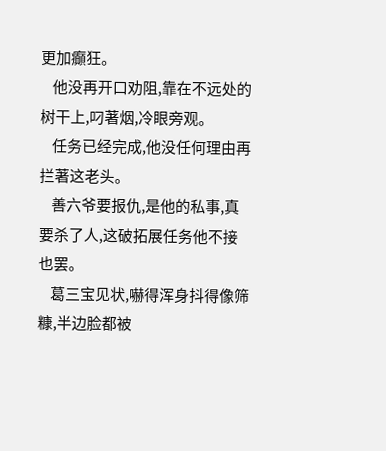更加癲狂。
    他没再开口劝阻,靠在不远处的树干上,叼著烟,冷眼旁观。
    任务已经完成,他没任何理由再拦著这老头。
    善六爷要报仇,是他的私事,真要杀了人,这破拓展任务他不接也罢。
    葛三宝见状,嚇得浑身抖得像筛糠,半边脸都被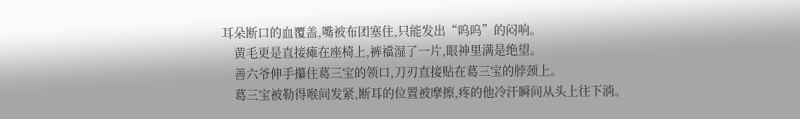耳朵断口的血覆盖,嘴被布团塞住,只能发出“呜呜”的闷响。
    黄毛更是直接瘫在座椅上,裤襠湿了一片,眼神里满是绝望。
    善六爷伸手攥住葛三宝的领口,刀刃直接贴在葛三宝的脖颈上。
    葛三宝被勒得喉间发紧,断耳的位置被摩擦,疼的他冷汗瞬间从头上往下淌。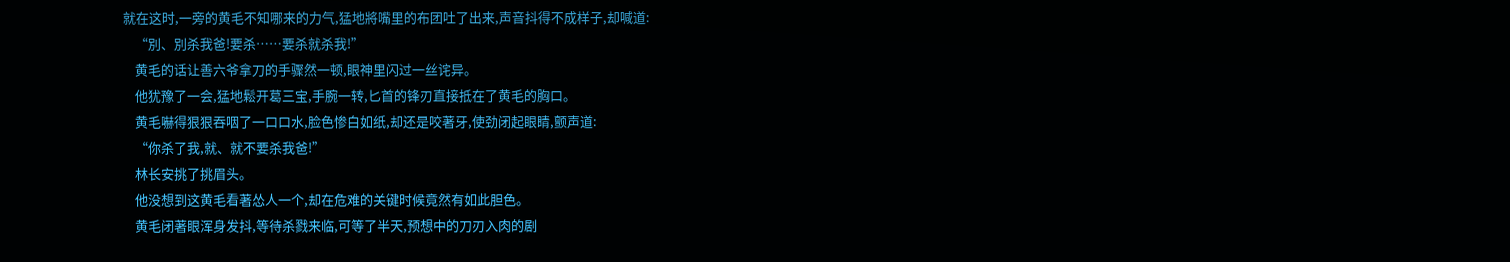就在这时,一旁的黄毛不知哪来的力气,猛地將嘴里的布团吐了出来,声音抖得不成样子,却喊道:
    “別、別杀我爸!要杀……要杀就杀我!”
    黄毛的话让善六爷拿刀的手骤然一顿,眼神里闪过一丝诧异。
    他犹豫了一会,猛地鬆开葛三宝,手腕一转,匕首的锋刃直接抵在了黄毛的胸口。
    黄毛嚇得狠狠吞咽了一口口水,脸色惨白如纸,却还是咬著牙,使劲闭起眼睛,颤声道:
    “你杀了我,就、就不要杀我爸!”
    林长安挑了挑眉头。
    他没想到这黄毛看著怂人一个,却在危难的关键时候竟然有如此胆色。
    黄毛闭著眼浑身发抖,等待杀戮来临,可等了半天,预想中的刀刃入肉的剧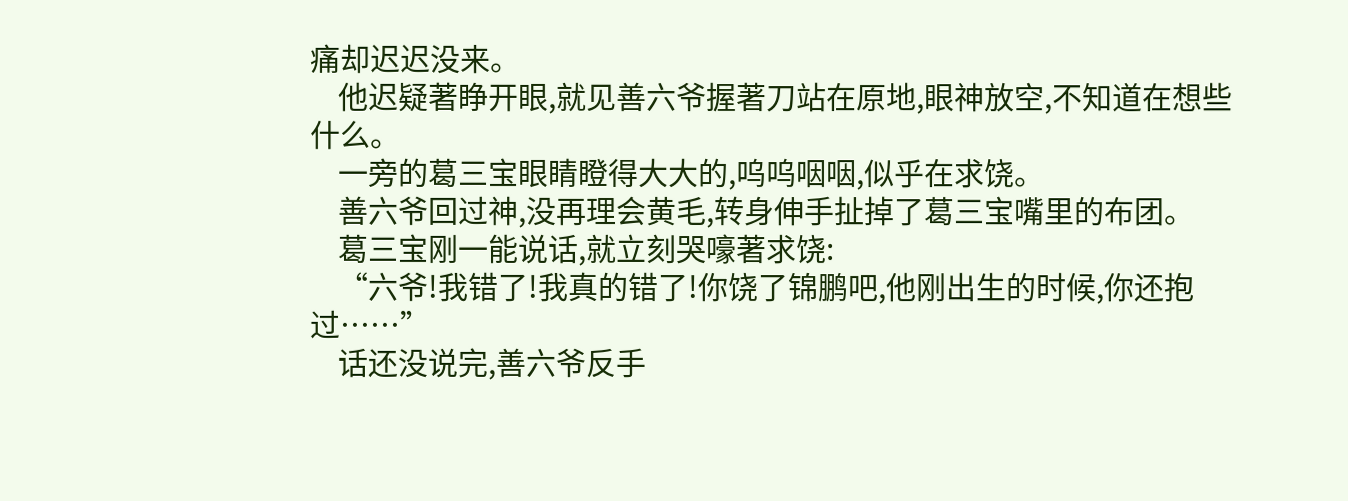痛却迟迟没来。
    他迟疑著睁开眼,就见善六爷握著刀站在原地,眼神放空,不知道在想些什么。
    一旁的葛三宝眼睛瞪得大大的,呜呜咽咽,似乎在求饶。
    善六爷回过神,没再理会黄毛,转身伸手扯掉了葛三宝嘴里的布团。
    葛三宝刚一能说话,就立刻哭嚎著求饶:
    “六爷!我错了!我真的错了!你饶了锦鹏吧,他刚出生的时候,你还抱过……”
    话还没说完,善六爷反手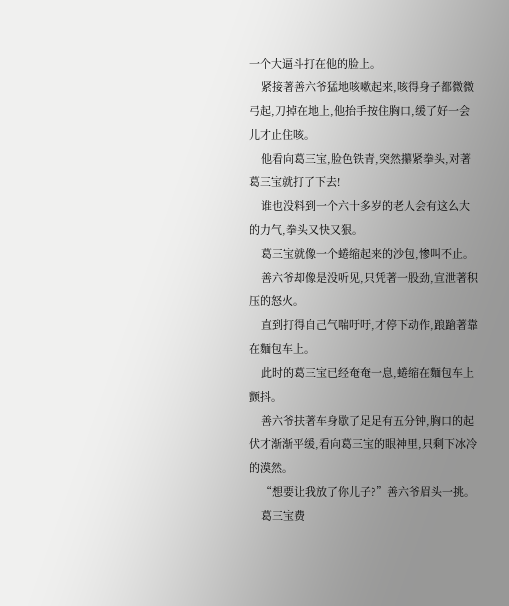一个大逼斗打在他的脸上。
    紧接著善六爷猛地咳嗽起来,咳得身子都微微弓起,刀掉在地上,他抬手按住胸口,缓了好一会儿才止住咳。
    他看向葛三宝,脸色铁青,突然攥紧拳头,对著葛三宝就打了下去!
    谁也没料到一个六十多岁的老人会有这么大的力气,拳头又快又狠。
    葛三宝就像一个蜷缩起来的沙包,惨叫不止。
    善六爷却像是没听见,只凭著一股劲,宣泄著积压的怒火。
    直到打得自己气喘吁吁,才停下动作,踉蹌著靠在麵包车上。
    此时的葛三宝已经奄奄一息,蜷缩在麵包车上颤抖。
    善六爷扶著车身歇了足足有五分钟,胸口的起伏才渐渐平缓,看向葛三宝的眼神里,只剩下冰冷的漠然。
    “想要让我放了你儿子?”善六爷眉头一挑。
    葛三宝费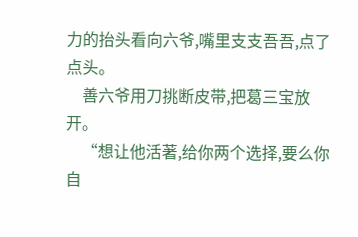力的抬头看向六爷,嘴里支支吾吾,点了点头。
    善六爷用刀挑断皮带,把葛三宝放开。
    “想让他活著,给你两个选择,要么你自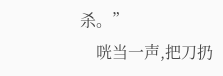杀。”
    咣当一声,把刀扔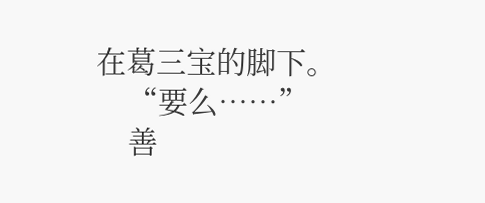在葛三宝的脚下。
    “要么……”
    善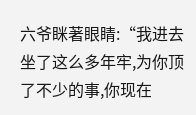六爷眯著眼睛:“我进去坐了这么多年牢,为你顶了不少的事,你现在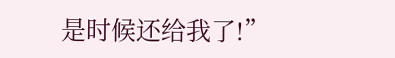是时候还给我了!”